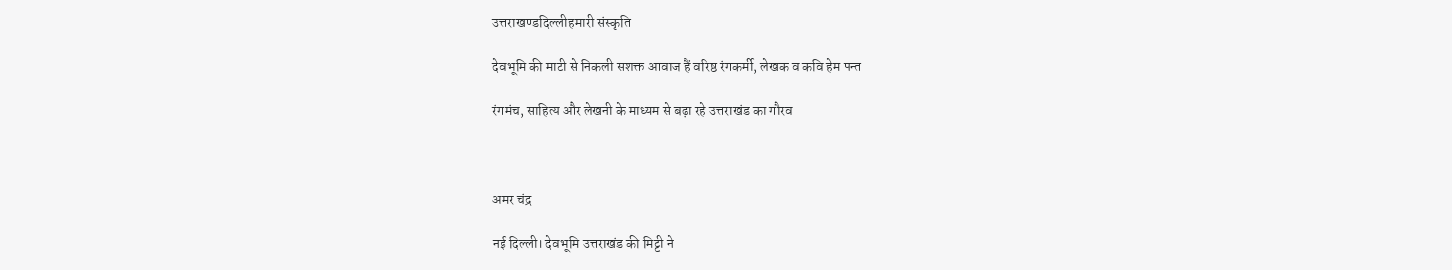उत्तराखण्डदिल्लीहमारी संस्कृति

देवभूमि की माटी से निकली सशक्त आवाज हैं वरिष्ठ रंगकर्मी, लेखक व कवि हेम पन्त

रंगमंच, साहित्य और लेखनी के माध्यम से बढ़ा रहे उत्तराखंड का गौरव



अमर चंद्र

नई दिल्ली। देवभूमि उत्तराखंड की मिट्टी ने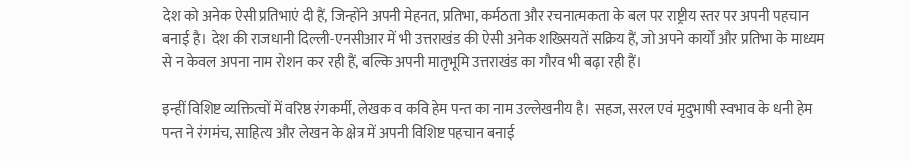देश को अनेक ऐसी प्रतिभाएं दी हैं, जिन्होंने अपनी मेहनत, प्रतिभा, कर्मठता और रचनात्मकता के बल पर राष्ट्रीय स्तर पर अपनी पहचान बनाई है। देश की राजधानी दिल्ली-एनसीआर में भी उत्तराखंड की ऐसी अनेक शख्सियतें सक्रिय हैं, जो अपने कार्यों और प्रतिभा के माध्यम से न केवल अपना नाम रोशन कर रही हैं, बल्कि अपनी मातृभूमि उत्तराखंड का गौरव भी बढ़ा रही हैं।

इन्हीं विशिष्ट व्यक्तित्वों में वरिष्ठ रंगकर्मी, लेखक व कवि हेम पन्त का नाम उल्लेखनीय है। सहज, सरल एवं मृदुभाषी स्वभाव के धनी हेम पन्त ने रंगमंच, साहित्य और लेखन के क्षेत्र में अपनी विशिष्ट पहचान बनाई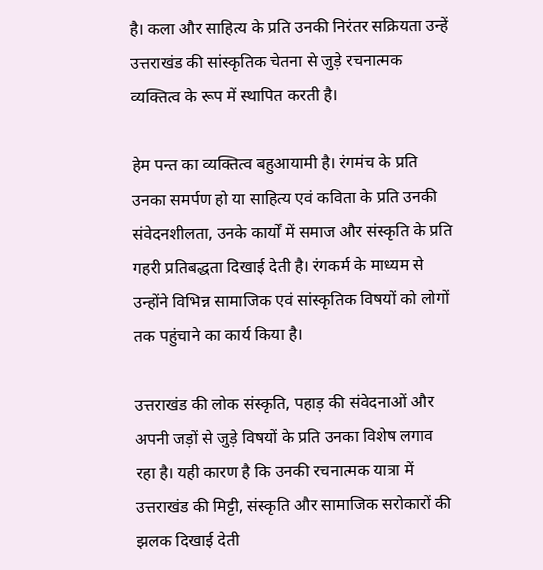है। कला और साहित्य के प्रति उनकी निरंतर सक्रियता उन्हें उत्तराखंड की सांस्कृतिक चेतना से जुड़े रचनात्मक व्यक्तित्व के रूप में स्थापित करती है।

हेम पन्त का व्यक्तित्व बहुआयामी है। रंगमंच के प्रति उनका समर्पण हो या साहित्य एवं कविता के प्रति उनकी संवेदनशीलता, उनके कार्यों में समाज और संस्कृति के प्रति गहरी प्रतिबद्धता दिखाई देती है। रंगकर्म के माध्यम से उन्होंने विभिन्न सामाजिक एवं सांस्कृतिक विषयों को लोगों तक पहुंचाने का कार्य किया है।

उत्तराखंड की लोक संस्कृति, पहाड़ की संवेदनाओं और अपनी जड़ों से जुड़े विषयों के प्रति उनका विशेष लगाव रहा है। यही कारण है कि उनकी रचनात्मक यात्रा में उत्तराखंड की मिट्टी, संस्कृति और सामाजिक सरोकारों की झलक दिखाई देती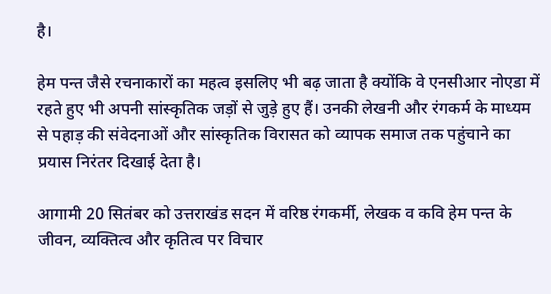है।

हेम पन्त जैसे रचनाकारों का महत्व इसलिए भी बढ़ जाता है क्योंकि वे एनसीआर नोएडा में रहते हुए भी अपनी सांस्कृतिक जड़ों से जुड़े हुए हैं। उनकी लेखनी और रंगकर्म के माध्यम से पहाड़ की संवेदनाओं और सांस्कृतिक विरासत को व्यापक समाज तक पहुंचाने का प्रयास निरंतर दिखाई देता है।

आगामी 20 सितंबर को उत्तराखंड सदन में वरिष्ठ रंगकर्मी, लेखक व कवि हेम पन्त के जीवन, व्यक्तित्व और कृतित्व पर विचार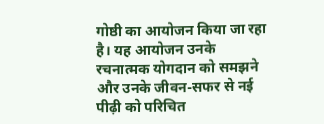गोष्ठी का आयोजन किया जा रहा है। यह आयोजन उनके रचनात्मक योगदान को समझने और उनके जीवन-सफर से नई पीढ़ी को परिचित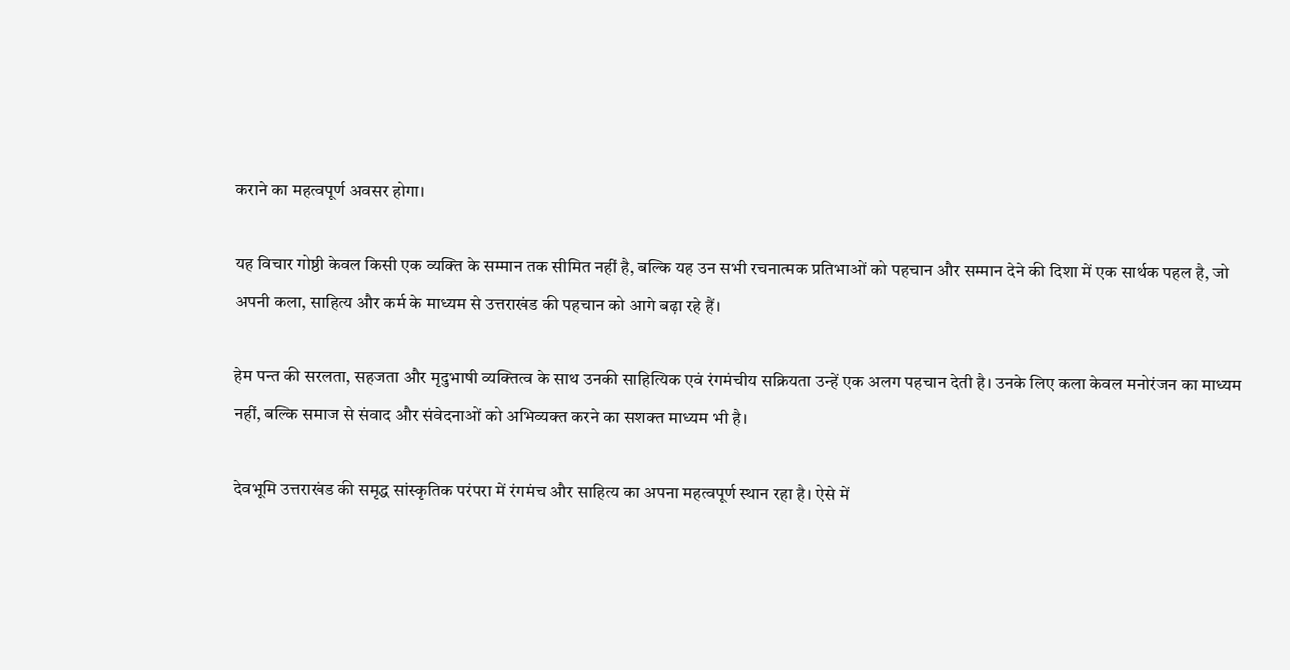कराने का महत्वपूर्ण अवसर होगा।

यह विचार गोष्ठी केवल किसी एक व्यक्ति के सम्मान तक सीमित नहीं है, बल्कि यह उन सभी रचनात्मक प्रतिभाओं को पहचान और सम्मान देने की दिशा में एक सार्थक पहल है, जो अपनी कला, साहित्य और कर्म के माध्यम से उत्तराखंड की पहचान को आगे बढ़ा रहे हैं।

हेम पन्त की सरलता, सहजता और मृदुभाषी व्यक्तित्व के साथ उनकी साहित्यिक एवं रंगमंचीय सक्रियता उन्हें एक अलग पहचान देती है। उनके लिए कला केवल मनोरंजन का माध्यम नहीं, बल्कि समाज से संवाद और संवेदनाओं को अभिव्यक्त करने का सशक्त माध्यम भी है।

देवभूमि उत्तराखंड की समृद्ध सांस्कृतिक परंपरा में रंगमंच और साहित्य का अपना महत्वपूर्ण स्थान रहा है। ऐसे में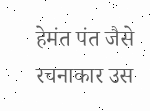हेमंत पंत जैसे रचनाकार उस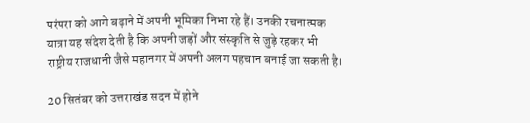परंपरा को आगे बढ़ाने में अपनी भूमिका निभा रहे हैं। उनकी रचनात्मक यात्रा यह संदेश देती है कि अपनी जड़ों और संस्कृति से जुड़े रहकर भी राष्ट्रीय राजधानी जैसे महानगर में अपनी अलग पहचान बनाई जा सकती है।

20 सितंबर को उत्तराखंड सदन में होने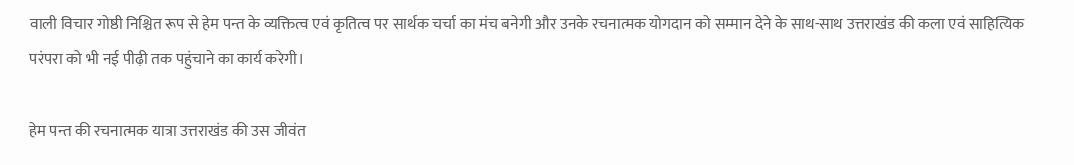वाली विचार गोष्ठी निश्चित रूप से हेम पन्त के व्यक्तित्व एवं कृतित्व पर सार्थक चर्चा का मंच बनेगी और उनके रचनात्मक योगदान को सम्मान देने के साथ-साथ उत्तराखंड की कला एवं साहित्यिक परंपरा को भी नई पीढ़ी तक पहुंचाने का कार्य करेगी।

हेम पन्त की रचनात्मक यात्रा उत्तराखंड की उस जीवंत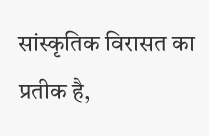सांस्कृतिक विरासत का प्रतीक है,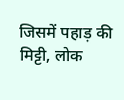जिसमें पहाड़ की मिट्टी, लोक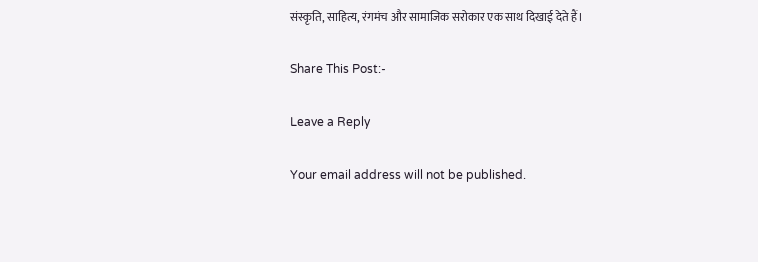संस्कृति, साहित्य, रंगमंच और सामाजिक सरोकार एक साथ दिखाई देते हैं।

Share This Post:-

Leave a Reply

Your email address will not be published.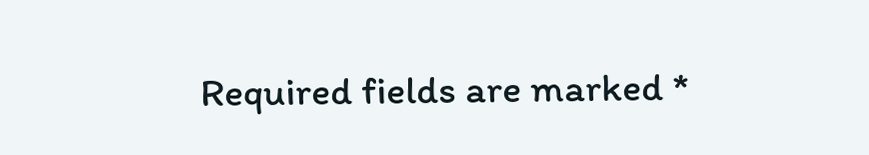Required fields are marked *